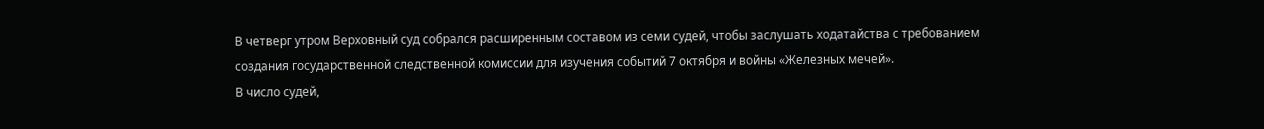В четверг утром Верховный суд собрался расширенным составом из семи судей, чтобы заслушать ходатайства с требованием создания государственной следственной комиссии для изучения событий 7 октября и войны «Железных мечей».
В число судей,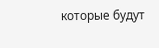которые будут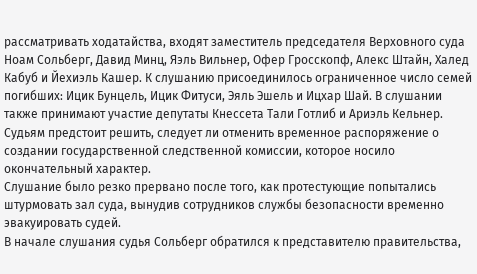рассматривать ходатайства, входят заместитель председателя Верховного суда Ноам Сольберг, Давид Минц, Яэль Вильнер, Офер Гросскопф, Алекс Штайн, Халед Кабуб и Йехиэль Кашер. К слушанию присоединилось ограниченное число семей погибших: Ицик Бунцель, Ицик Фитуси, Эяль Эшель и Ицхар Шай. В слушании также принимают участие депутаты Кнессета Тали Готлиб и Ариэль Кельнер.
Судьям предстоит решить, следует ли отменить временное распоряжение о создании государственной следственной комиссии, которое носило окончательный характер.
Слушание было резко прервано после того, как протестующие попытались штурмовать зал суда, вынудив сотрудников службы безопасности временно эвакуировать судей.
В начале слушания судья Сольберг обратился к представителю правительства,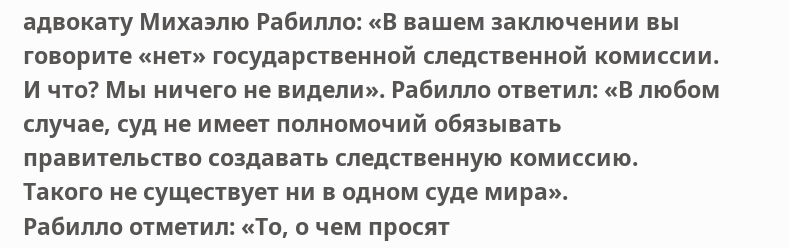адвокату Михаэлю Рабилло: «В вашем заключении вы говорите «нет» государственной следственной комиссии. И что? Мы ничего не видели». Рабилло ответил: «В любом случае, суд не имеет полномочий обязывать правительство создавать следственную комиссию. Такого не существует ни в одном суде мира».
Рабилло отметил: «То, о чем просят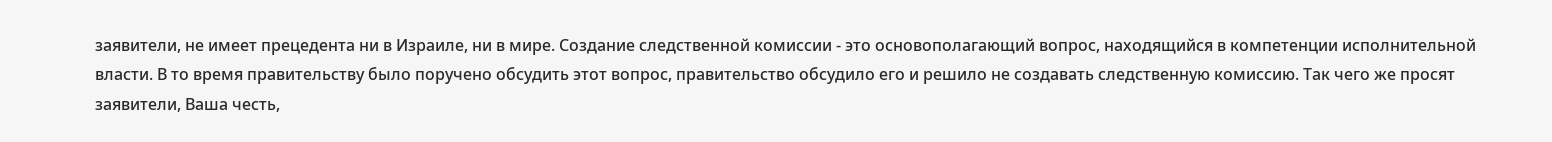заявители, не имеет прецедента ни в Израиле, ни в мире. Создание следственной комиссии - это основополагающий вопрос, находящийся в компетенции исполнительной власти. В то время правительству было поручено обсудить этот вопрос, правительство обсудило его и решило не создавать следственную комиссию. Так чего же просят заявители, Ваша честь,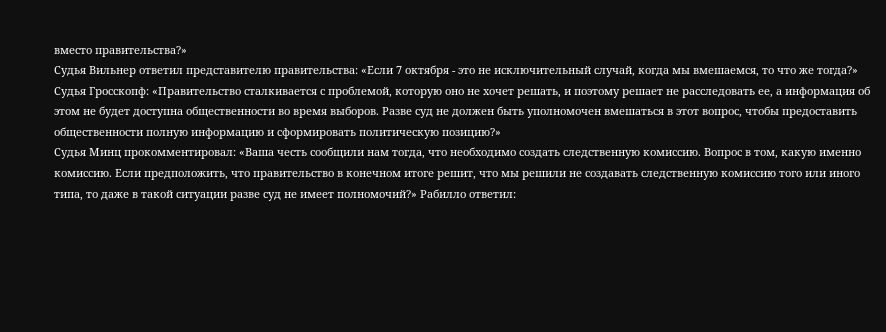вместо правительства?»
Судья Вильнер ответил представителю правительства: «Если 7 октября - это не исключительный случай, когда мы вмешаемся, то что же тогда?» Судья Гросскопф: «Правительство сталкивается с проблемой, которую оно не хочет решать, и поэтому решает не расследовать ее, а информация об этом не будет доступна общественности во время выборов. Разве суд не должен быть уполномочен вмешаться в этот вопрос, чтобы предоставить общественности полную информацию и сформировать политическую позицию?»
Судья Минц прокомментировал: «Ваша честь сообщили нам тогда, что необходимо создать следственную комиссию. Вопрос в том, какую именно комиссию. Если предположить, что правительство в конечном итоге решит, что мы решили не создавать следственную комиссию того или иного типа, то даже в такой ситуации разве суд не имеет полномочий?» Рабилло ответил: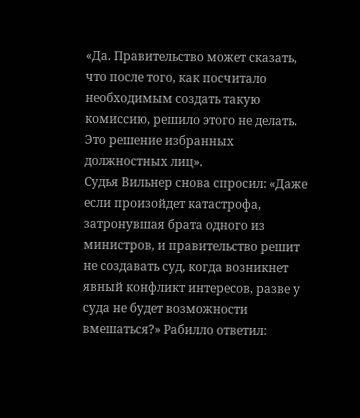«Да. Правительство может сказать, что после того, как посчитало необходимым создать такую комиссию, решило этого не делать. Это решение избранных должностных лиц».
Судья Вильнер снова спросил: «Даже если произойдет катастрофа, затронувшая брата одного из министров, и правительство решит не создавать суд, когда возникнет явный конфликт интересов, разве у суда не будет возможности вмешаться?» Рабилло ответил: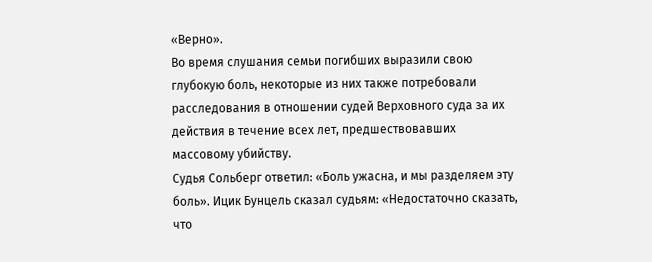«Верно».
Во время слушания семьи погибших выразили свою глубокую боль, некоторые из них также потребовали расследования в отношении судей Верховного суда за их действия в течение всех лет, предшествовавших массовому убийству.
Судья Сольберг ответил: «Боль ужасна, и мы разделяем эту боль». Ицик Бунцель сказал судьям: «Недостаточно сказать, что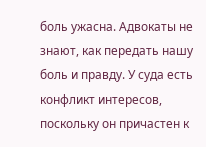боль ужасна. Адвокаты не знают, как передать нашу боль и правду. У суда есть конфликт интересов, поскольку он причастен к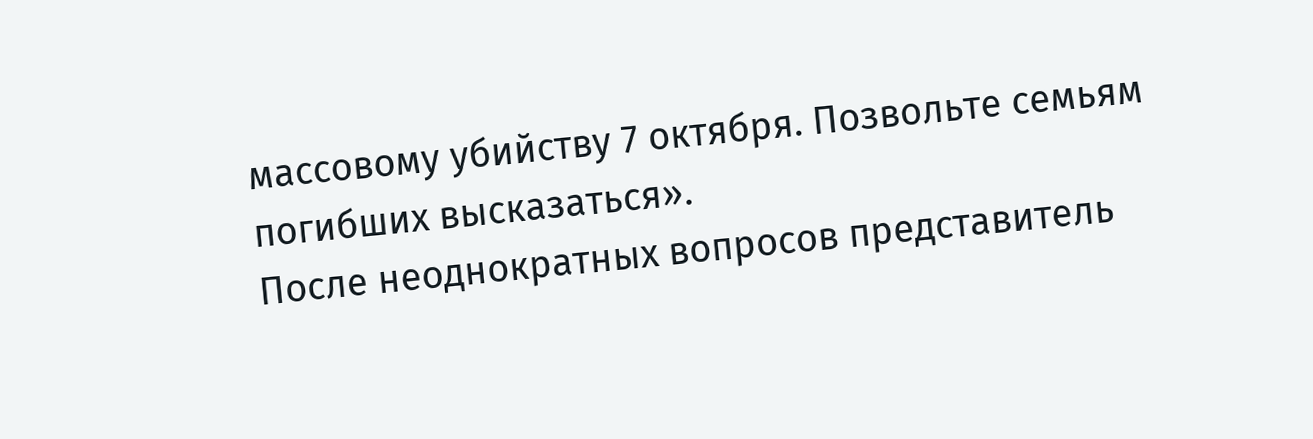массовому убийству 7 октября. Позвольте семьям погибших высказаться».
После неоднократных вопросов представитель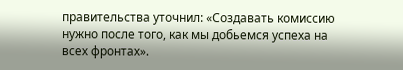правительства уточнил: «Создавать комиссию нужно после того, как мы добьемся успеха на всех фронтах».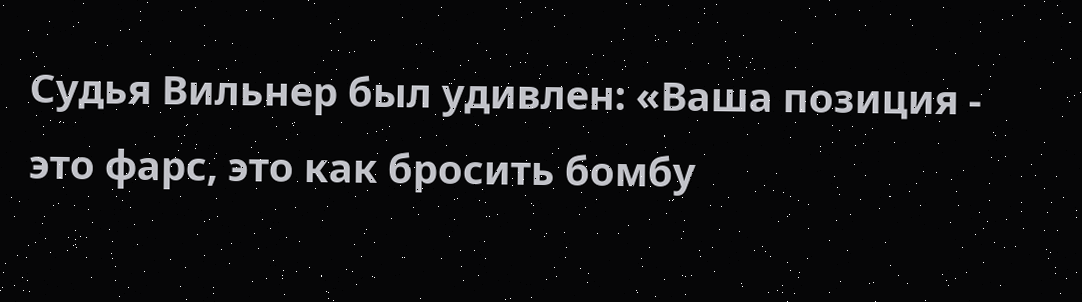Судья Вильнер был удивлен: «Ваша позиция - это фарс, это как бросить бомбу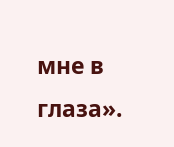мне в глаза».